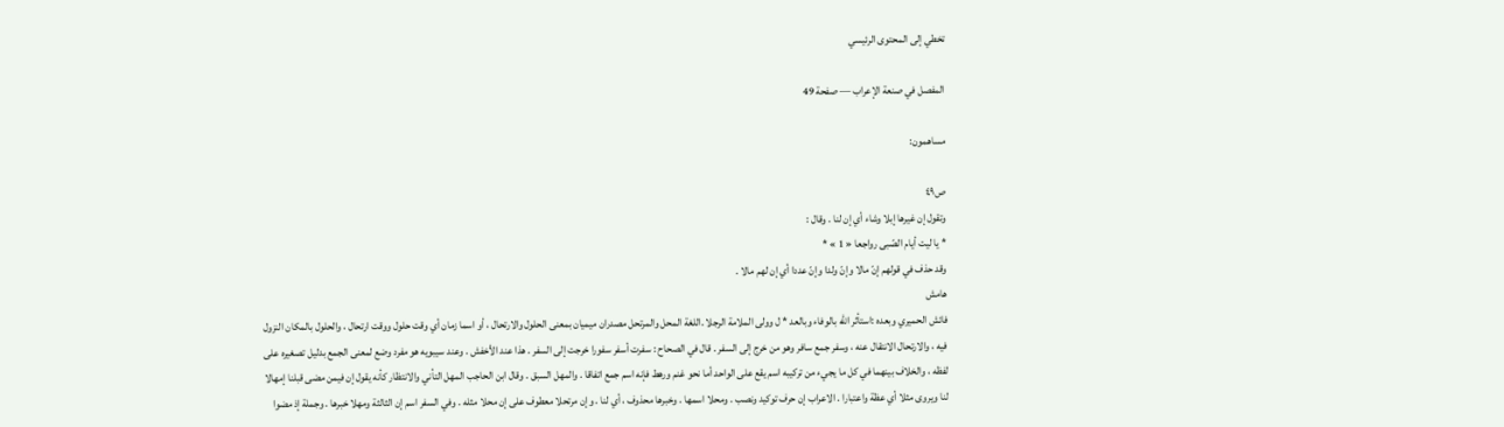تخطي إلى المحتوى الرئيسي

المفصل في صنعة الإعراب — صفحة 49

مساهمون:

ص٤٩
وتقول إن غيرها إبلا وشاء أي إن لنا . وقال :
* يا ليت أيام الصّبى رواجعا « 1 » *
وقد حذف في قولهم إنّ مالا وإنّ ولدا وإنّ عددا أي إن لهم مالا .
هامش
فائش الحميري وبعده :استأثر اللّه بالوفاء وبالعد * ل وولى الملامة الرجلا .اللغة المحل والمرتحل مصدران ميميان بمعنى الحلول والارتحال ، أو اسما زمان أي وقت حلول ووقت ارتحال ، والحلول بالمكان النزول فيه ، والارتحال الانتقال عنه ، وسفر جمع سافر وهو من خرج إلى السفر . قال في الصحاح : سفرت أسفر سفورا خرجت إلى السفر . هذا عند الأخفش . وعند سيبويه هو مفرد وضع لمعنى الجمع بدليل تصغيره على لفظه ، والخلاف بينهما في كل ما يجيء من تركيبه اسم يقع على الواحد أما نحو غنم ورهط فإنه اسم جمع اتفاقا . والمهل السبق . وقال ابن الحاجب المهل التأني والانتظار كأنه يقول إن فيمن مضى قبلنا إمهالا لنا ويروى مثلا أي عظة واعتبارا . الاعراب إن حرف توكيد ونصب . ومحلا اسمها . وخبرها محذوف ، أي لنا . وإن مرتحلا معطوف على إن محلا مثله . وفي السفر اسم إن الثالثة ومهلا خبرها . وجملة إذ مضوا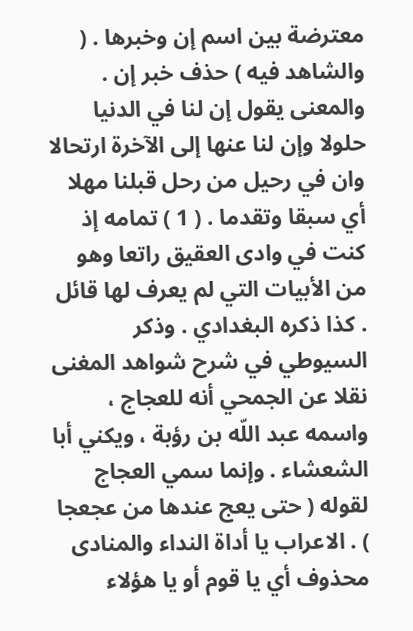معترضة بين اسم إن وخبرها . ( والشاهد فيه ) حذف خبر إن . والمعنى يقول إن لنا في الدنيا حلولا وإن لنا عنها إلى الآخرة ارتحالا وان في رحيل من رحل قبلنا مهلا أي سبقا وتقدما . ( 1 ) تمامه إذ كنت في وادى العقيق راتعا وهو من الأبيات التي لم يعرف لها قائل . كذا ذكره البغدادي . وذكر السيوطي في شرح شواهد المغنى نقلا عن الجمحي أنه للعجاج ، واسمه عبد اللّه بن رؤبة ، ويكني أبا الشعشاء . وإنما سمي العجاج لقوله ( حتى يعج عندها من عجعجا ) . الاعراب يا أداة النداء والمنادى محذوف أي يا قوم أو يا هؤلاء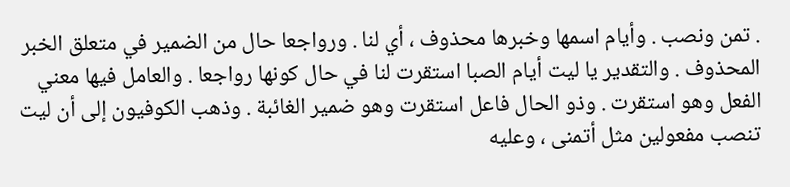. تمن ونصب . وأيام اسمها وخبرها محذوف ، أي لنا . ورواجعا حال من الضمير في متعلق الخبر المحذوف . والتقدير يا ليت أيام الصبا استقرت لنا في حال كونها رواجعا . والعامل فيها معني الفعل وهو استقرت . وذو الحال فاعل استقرت وهو ضمير الغائبة . وذهب الكوفيون إلى أن ليت تنصب مفعولين مثل أتمنى ، وعليه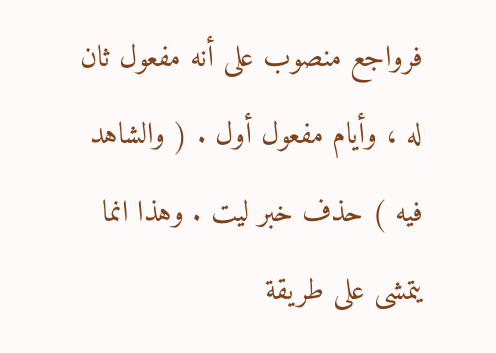فرواجع منصوب على أنه مفعول ثان له ، وأيام مفعول أول . ( والشاهد فيه ) حذف خبر ليت . وهذا انما يتمشى على طريقة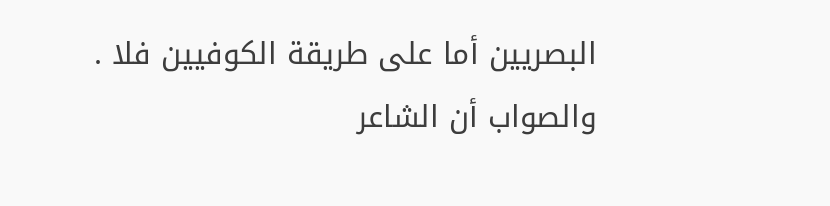البصريين أما على طريقة الكوفيين فلا . والصواب أن الشاعر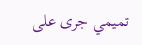تميمي جرى على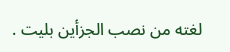لغته من نصب الجزأين بليت .